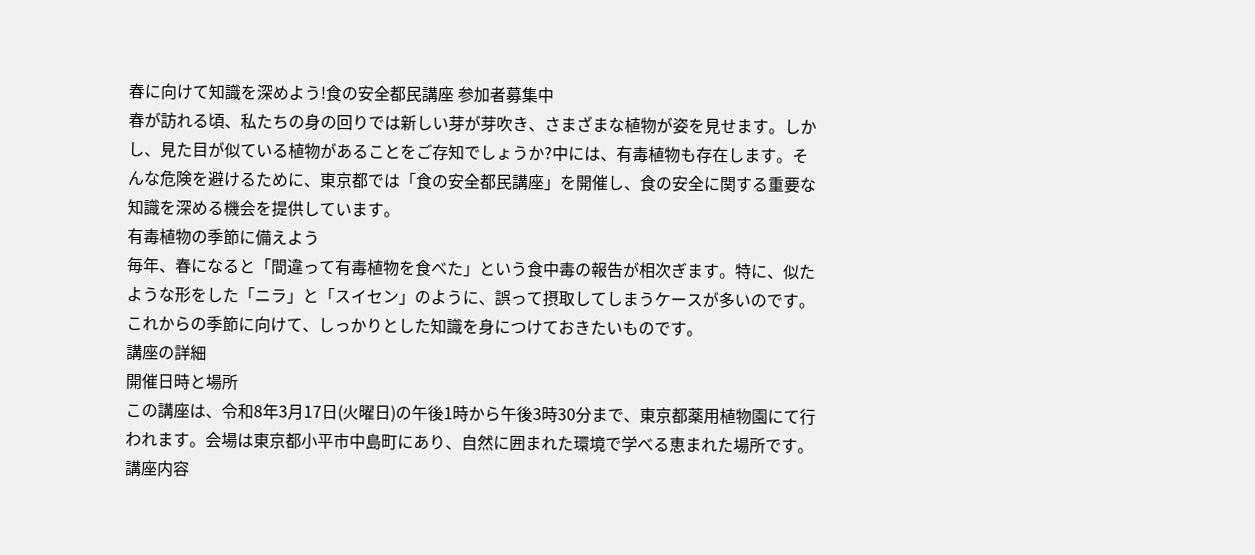春に向けて知識を深めよう!食の安全都民講座 参加者募集中
春が訪れる頃、私たちの身の回りでは新しい芽が芽吹き、さまざまな植物が姿を見せます。しかし、見た目が似ている植物があることをご存知でしょうか?中には、有毒植物も存在します。そんな危険を避けるために、東京都では「食の安全都民講座」を開催し、食の安全に関する重要な知識を深める機会を提供しています。
有毒植物の季節に備えよう
毎年、春になると「間違って有毒植物を食べた」という食中毒の報告が相次ぎます。特に、似たような形をした「ニラ」と「スイセン」のように、誤って摂取してしまうケースが多いのです。これからの季節に向けて、しっかりとした知識を身につけておきたいものです。
講座の詳細
開催日時と場所
この講座は、令和8年3月17日(火曜日)の午後1時から午後3時30分まで、東京都薬用植物園にて行われます。会場は東京都小平市中島町にあり、自然に囲まれた環境で学べる恵まれた場所です。
講座内容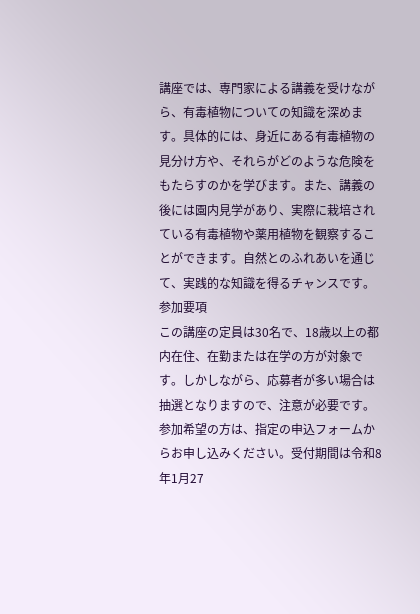講座では、専門家による講義を受けながら、有毒植物についての知識を深めます。具体的には、身近にある有毒植物の見分け方や、それらがどのような危険をもたらすのかを学びます。また、講義の後には園内見学があり、実際に栽培されている有毒植物や薬用植物を観察することができます。自然とのふれあいを通じて、実践的な知識を得るチャンスです。
参加要項
この講座の定員は30名で、18歳以上の都内在住、在勤または在学の方が対象です。しかしながら、応募者が多い場合は抽選となりますので、注意が必要です。
参加希望の方は、指定の申込フォームからお申し込みください。受付期間は令和8年1月27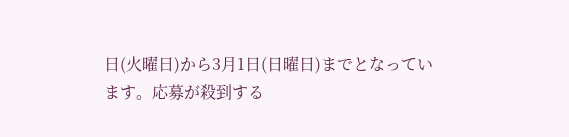日(火曜日)から3月1日(日曜日)までとなっています。応募が殺到する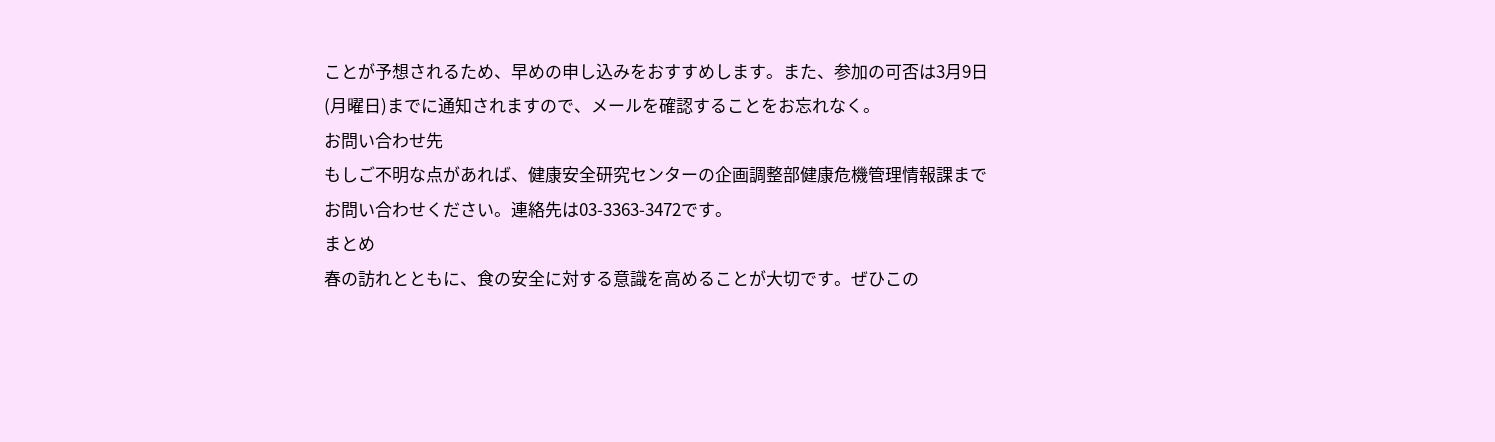ことが予想されるため、早めの申し込みをおすすめします。また、参加の可否は3月9日(月曜日)までに通知されますので、メールを確認することをお忘れなく。
お問い合わせ先
もしご不明な点があれば、健康安全研究センターの企画調整部健康危機管理情報課までお問い合わせください。連絡先は03-3363-3472です。
まとめ
春の訪れとともに、食の安全に対する意識を高めることが大切です。ぜひこの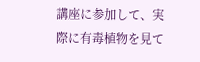講座に参加して、実際に有毒植物を見て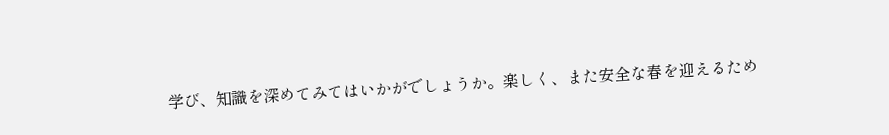学び、知識を深めてみてはいかがでしょうか。楽しく、また安全な春を迎えるため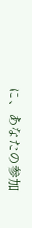に、あなたの参加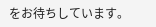をお待ちしています。